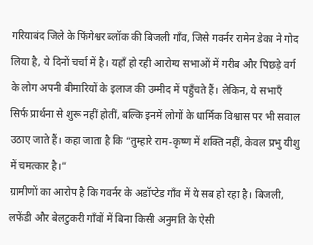गरियाबंद जिले के फिंगेश्वर ब्लॉक की बिजली गाँव, जिसे गवर्नर रामेन डेका ने गोद लिया है, ये दिनों चर्चा में है। यहाँ हो रही आरोग्य सभाओं में गरीब और पिछड़े वर्ग के लोग अपनी बीमारियों के इलाज की उम्मीद में पहुँचते हैं। लेकिन, ये सभाएँ सिर्फ प्रार्थना से शुरू नहीं होतीं, बल्कि इनमें लोगों के धार्मिक विश्वास पर भी सवाल उठाए जाते हैं। कहा जाता है कि “तुम्हारे राम-कृष्ण में शक्ति नहीं, केवल प्रभु यीशु में चमत्कार है।”
ग्रामीणों का आरोप है कि गवर्नर के अडॉप्टेड गाँव में ये सब हो रहा है। बिजली, लफेंडी और बेलटुकरी गाँवों में बिना किसी अनुमति के ऐसी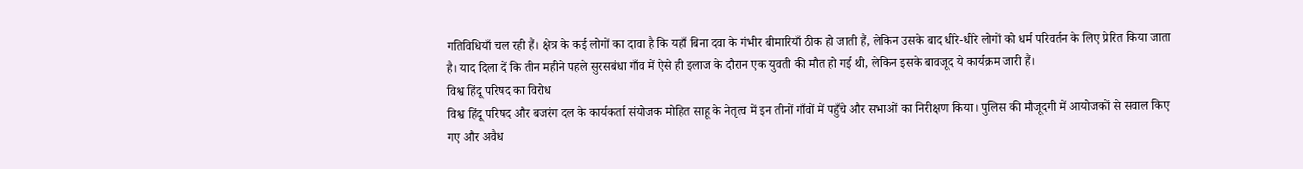गतिविधियाँ चल रही हैं। क्षेत्र के कई लोगों का दावा है कि यहाँ बिना दवा के गंभीर बीमारियाँ ठीक हो जाती हैं, लेकिन उसके बाद धीरे-धीरे लोगों को धर्म परिवर्तन के लिए प्रेरित किया जाता है। याद दिला दें कि तीन महीने पहले सुरसबंधा गाँव में ऐसे ही इलाज के दौरान एक युवती की मौत हो गई थी, लेकिन इसके बावजूद ये कार्यक्रम जारी हैं।
विश्व हिंदू परिषद का विरोध
विश्व हिंदू परिषद और बजरंग दल के कार्यकर्ता संयोजक मोहित साहू के नेतृत्व में इन तीनों गाँवों में पहुँचे और सभाओं का निरीक्षण किया। पुलिस की मौजूदगी में आयोजकों से सवाल किए गए और अवैध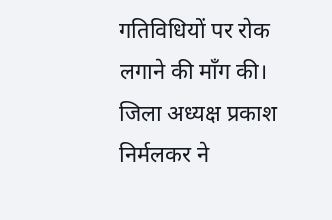गतिविधियों पर रोक लगाने की माँग की। जिला अध्यक्ष प्रकाश निर्मलकर ने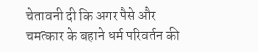चेतावनी दी कि अगर पैसे और चमत्कार के बहाने धर्म परिवर्तन की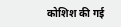कोशिश की गई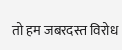तो हम जबरदस्त विरोध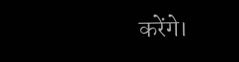करेंगे।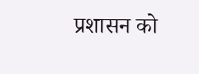प्रशासन को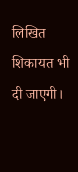लिखित शिकायत भी दी जाएगी।